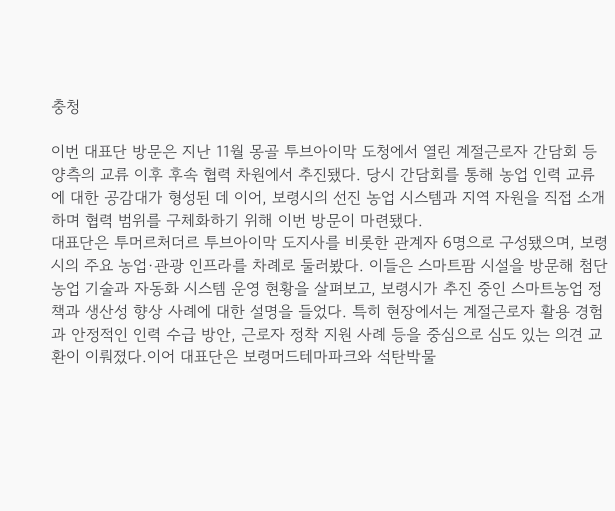충청

이번 대표단 방문은 지난 11월 몽골 투브아이막 도청에서 열린 계절근로자 간담회 등 양측의 교류 이후 후속 협력 차원에서 추진됐다. 당시 간담회를 통해 농업 인력 교류에 대한 공감대가 형성된 데 이어, 보령시의 선진 농업 시스템과 지역 자원을 직접 소개하며 협력 범위를 구체화하기 위해 이번 방문이 마련됐다.
대표단은 투머르처더르 투브아이막 도지사를 비롯한 관계자 6명으로 구성됐으며, 보령시의 주요 농업·관광 인프라를 차례로 둘러봤다. 이들은 스마트팜 시설을 방문해 첨단 농업 기술과 자동화 시스템 운영 현황을 살펴보고, 보령시가 추진 중인 스마트농업 정책과 생산성 향상 사례에 대한 설명을 들었다. 특히 현장에서는 계절근로자 활용 경험과 안정적인 인력 수급 방안, 근로자 정착 지원 사례 등을 중심으로 심도 있는 의견 교환이 이뤄졌다.이어 대표단은 보령머드테마파크와 석탄박물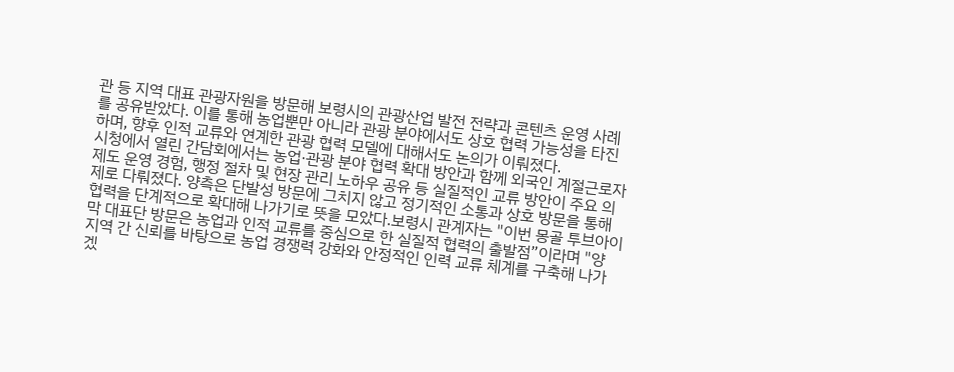관 등 지역 대표 관광자원을 방문해 보령시의 관광산업 발전 전략과 콘텐츠 운영 사례를 공유받았다. 이를 통해 농업뿐만 아니라 관광 분야에서도 상호 협력 가능성을 타진하며, 향후 인적 교류와 연계한 관광 협력 모델에 대해서도 논의가 이뤄졌다.
시청에서 열린 간담회에서는 농업·관광 분야 협력 확대 방안과 함께 외국인 계절근로자 제도 운영 경험, 행정 절차 및 현장 관리 노하우 공유 등 실질적인 교류 방안이 주요 의제로 다뤄졌다. 양측은 단발성 방문에 그치지 않고 정기적인 소통과 상호 방문을 통해 협력을 단계적으로 확대해 나가기로 뜻을 모았다.보령시 관계자는 "이번 몽골 투브아이막 대표단 방문은 농업과 인적 교류를 중심으로 한 실질적 협력의 출발점”이라며 "양 지역 간 신뢰를 바탕으로 농업 경쟁력 강화와 안정적인 인력 교류 체계를 구축해 나가겠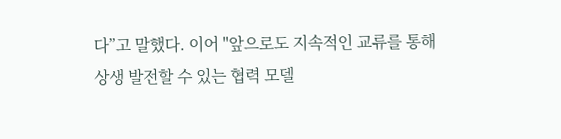다”고 말했다. 이어 "앞으로도 지속적인 교류를 통해 상생 발전할 수 있는 협력 모델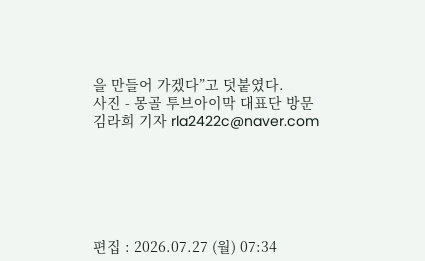을 만들어 가겠다”고 덧붙였다.
사진 - 몽골 투브아이막 대표단 방문
김라희 기자 rla2422c@naver.com






편집 : 2026.07.27 (월) 07:34